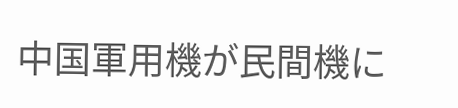中国軍用機が民間機に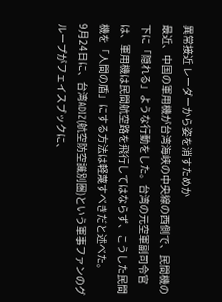異常接近 レーダーから姿を消すためか
最近、中国の軍用機が台湾海峡の中央線の西側で、民間機の下に「隠れる」ような行動をした。台湾の元空軍副司令官は、軍用機は民間航空路を飛行してはならず、こうした民間機を「人間の盾」にする方法は軽蔑すべきだと述べた。
9月24日に、台湾ADIZ(航空防空識別圏)という軍事ファンのグループがフェイスブックに、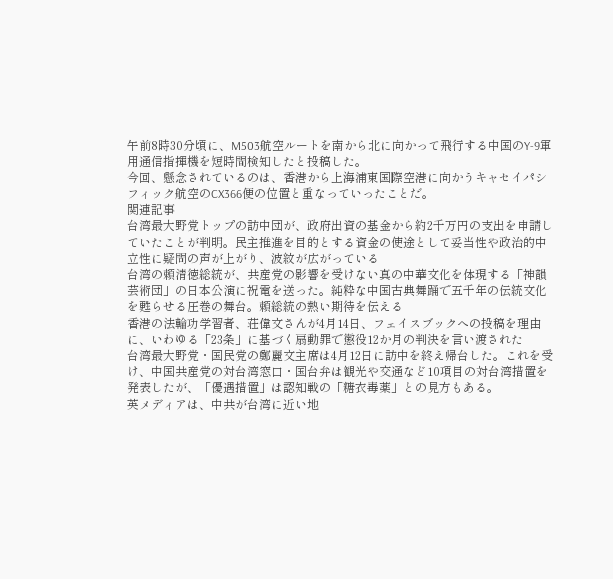午前8時30分頃に、M503航空ルートを南から北に向かって飛行する中国のY-9軍用通信指揮機を短時間検知したと投稿した。
今回、懸念されているのは、香港から上海浦東国際空港に向かうキャセイパシフィック航空のCX366便の位置と重なっていったことだ。
関連記事
台湾最大野党トップの訪中団が、政府出資の基金から約2千万円の支出を申請していたことが判明。民主推進を目的とする資金の使途として妥当性や政治的中立性に疑問の声が上がり、波紋が広がっている
台湾の頼清徳総統が、共産党の影響を受けない真の中華文化を体現する「神韻芸術団」の日本公演に祝電を送った。純粋な中国古典舞踊で五千年の伝統文化を甦らせる圧巻の舞台。頼総統の熱い期待を伝える
香港の法輪功学習者、荘偉文さんが4月14日、フェイスブックへの投稿を理由に、いわゆる「23条」に基づく扇動罪で懲役12か月の判決を言い渡された
台湾最大野党・国民党の鄭麗文主席は4月12日に訪中を終え帰台した。これを受け、中国共産党の対台湾窓口・国台弁は観光や交通など10項目の対台湾措置を発表したが、「優遇措置」は認知戦の「糖衣毒薬」との見方もある。
英メディアは、中共が台湾に近い地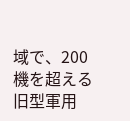域で、200機を超える旧型軍用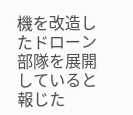機を改造したドローン部隊を展開していると報じた